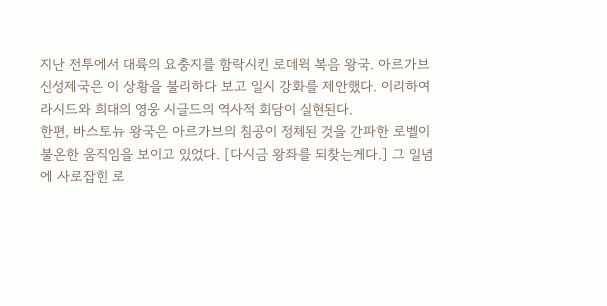지난 전투에서 대륙의 요충지를 함락시킨 로데윅 복음 왕국. 아르가브 신성제국은 이 상황을 불리하다 보고 일시 강화를 제안했다. 이리하여 라시드와 희대의 영웅 시글드의 역사적 회담이 실현된다.
한편, 바스토뉴 왕국은 아르가브의 침공이 정체된 것을 간파한 로벨이 불온한 움직임을 보이고 있었다. [다시금 왕좌를 되찾는게다.] 그 일념에 사로잡힌 로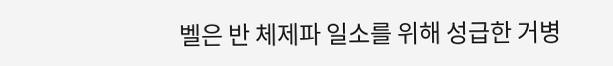벨은 반 체제파 일소를 위해 성급한 거병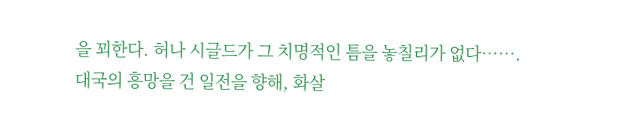을 꾀한다. 허나 시글드가 그 치명적인 틈을 놓칠리가 없다…….
대국의 흥망을 건 일전을 향해, 화살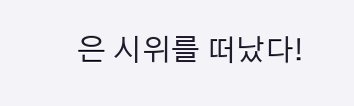은 시위를 떠났다!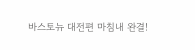바스토뉴 대전편 마침내 완결!